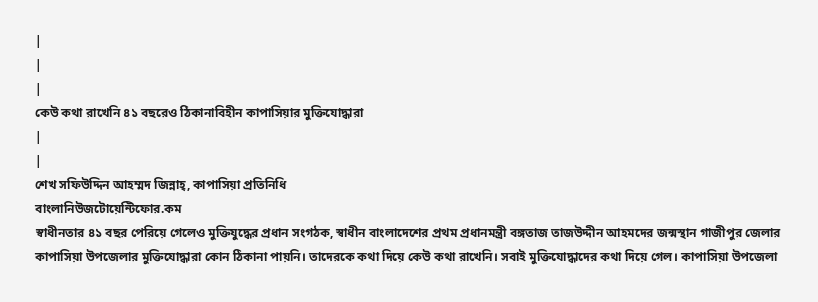|
|
|
কেউ কথা রাখেনি ৪১ বছরেও ঠিকানাবিহীন কাপাসিয়ার মুক্তিযোদ্ধারা
|
|
শেখ সফিউদ্দিন আহম্মদ জিন্নাহ্, কাপাসিয়া প্রতিনিধি
বাংলানিউজটোয়েন্টিফোর.কম
স্বাধীনতার ৪১ বছর পেরিয়ে গেলেও মুক্তিযুদ্ধের প্রধান সংগঠক, স্বাধীন বাংলাদেশের প্রথম প্রধানমন্ত্রী বঙ্গতাজ তাজউদ্দীন আহমদের জন্মস্থান গাজীপুর জেলার কাপাসিয়া উপজেলার মুক্তিযোদ্ধারা কোন ঠিকানা পায়নি। তাদেরকে কথা দিয়ে কেউ কথা রাখেনি। সবাই মুক্তিযোদ্ধাদের কথা দিয়ে গেল। কাপাসিয়া উপজেলা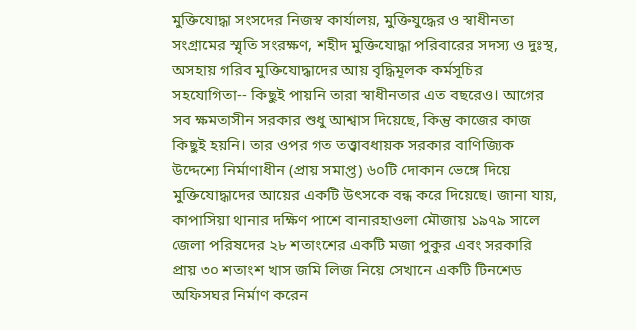মুক্তিযোদ্ধা সংসদের নিজস্ব কার্যালয়, মুক্তিযুদ্ধের ও স্বাধীনতা সংগ্রামের স্মৃতি সংরক্ষণ, শহীদ মুক্তিযোদ্ধা পরিবারের সদস্য ও দুঃস্থ, অসহায় গরিব মুক্তিযোদ্ধাদের আয় বৃদ্ধিমূলক কর্মসূচির সহযোগিতা-- কিছুই পায়নি তারা স্বাধীনতার এত বছরেও। আগের সব ক্ষমতাসীন সরকার শুধু আশ্বাস দিয়েছে, কিন্তু কাজের কাজ কিছুই হয়নি। তার ওপর গত তত্ত্বাবধায়ক সরকার বাণিজ্যিক উদ্দেশ্যে নির্মাণাধীন (প্রায় সমাপ্ত) ৬০টি দোকান ভেঙ্গে দিয়ে মুক্তিযোদ্ধাদের আয়ের একটি উৎসকে বন্ধ করে দিয়েছে। জানা যায়, কাপাসিয়া থানার দক্ষিণ পাশে বানারহাওলা মৌজায় ১৯৭৯ সালে জেলা পরিষদের ২৮ শতাংশের একটি মজা পুকুর এবং সরকারি প্রায় ৩০ শতাংশ খাস জমি লিজ নিয়ে সেখানে একটি টিনশেড অফিসঘর নির্মাণ করেন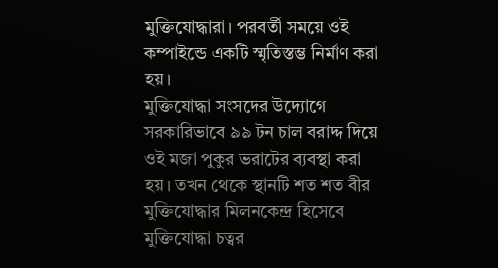মুক্তিযোদ্ধারা। পরবর্তী সময়ে ওই কম্পাইন্ডে একটি স্মৃতিস্তম্ভ নির্মাণ করা হয়।
মুক্তিযোদ্ধা সংসদের উদ্যোগে সরকারিভাবে ৯৯ টন চাল বরাদ্দ দিয়ে ওই মজা পুকুর ভরাটের ব্যবস্থা করা হয়। তখন থেকে স্থানটি শত শত বীর মুক্তিযোদ্ধার মিলনকেন্দ্র হিসেবে মুক্তিযোদ্ধা চত্বর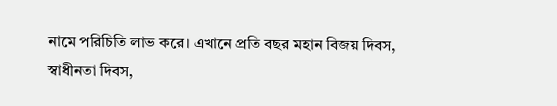নামে পরিচিতি লাভ করে। এখানে প্রতি বছর মহান বিজয় দিবস, স্বাধীনতা দিবস,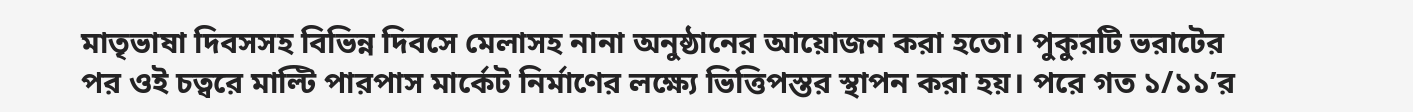মাতৃভাষা দিবসসহ বিভিন্ন দিবসে মেলাসহ নানা অনুষ্ঠানের আয়োজন করা হতো। পুকুরটি ভরাটের পর ওই চত্বরে মাল্টি পারপাস মার্কেট নির্মাণের লক্ষ্যে ভিত্তিপস্তর স্থাপন করা হয়। পরে গত ১/১১’র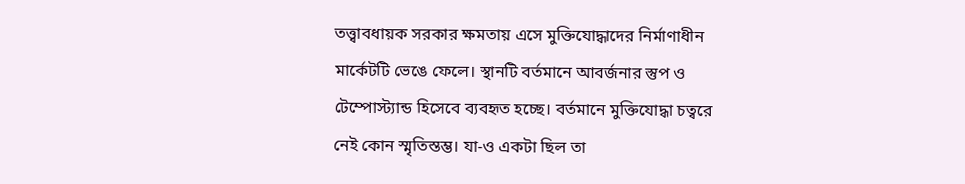তত্ত্বাবধায়ক সরকার ক্ষমতায় এসে মুক্তিযোদ্ধাদের নির্মাণাধীন মার্কেটটি ভেঙে ফেলে। স্থানটি বর্তমানে আবর্জনার স্তুপ ও টেম্পোস্ট্যান্ড হিসেবে ব্যবহৃত হচ্ছে। বর্তমানে মুক্তিযোদ্ধা চত্বরে নেই কোন স্মৃতিস্তম্ভ। যা-ও একটা ছিল তা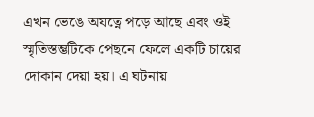এখন ভেঙে অযত্নে পড়ে আছে এবং ওই স্মৃতিস্তম্ভটিকে পেছনে ফেলে একটি চায়ের দোকান দেয়া হয়। এ ঘটনায়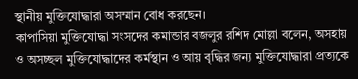স্থানীয় মুক্তিযোদ্ধারা অসম্মান বোধ করছেন।
কাপাসিয়া মুক্তিযোদ্ধা সংসদের কমান্ডার বজলুর রশিদ মোল্লা বলেন, অসহায় ও অসচ্ছল মুক্তিযোদ্ধাদের কর্মস্থান ও আয় বৃদ্ধির জন্য মুক্তিযোদ্ধারা প্রত্যকে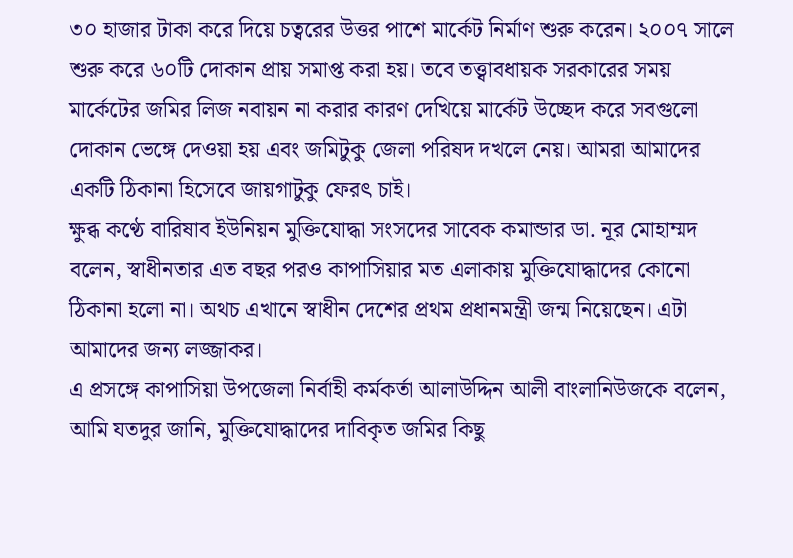৩০ হাজার টাকা করে দিয়ে চত্বরের উত্তর পাশে মার্কেট নির্মাণ শুরু করেন। ২০০৭ সালে শুরু করে ৬০টি দোকান প্রায় সমাপ্ত করা হয়। তবে তত্ত্বাবধায়ক সরকারের সময় মার্কেটের জমির লিজ নবায়ন না করার কারণ দেখিয়ে মার্কেট উচ্ছেদ করে সবগুলো দোকান ভেঙ্গে দেওয়া হয় এবং জমিটুকু জেলা পরিষদ দখলে নেয়। আমরা আমাদের একটি ঠিকানা হিসেবে জায়গাটুকু ফেরৎ চাই।
ক্ষুব্ধ কণ্ঠে বারিষাব ইউনিয়ন মুক্তিযোদ্ধা সংসদের সাবেক কমান্ডার ডা. নূর মোহাম্মদ বলেন, স্বাধীনতার এত বছর পরও কাপাসিয়ার মত এলাকায় মুক্তিযোদ্ধাদের কোনো ঠিকানা হলো না। অথচ এখানে স্বাধীন দেশের প্রথম প্রধানমন্ত্রী জন্ম নিয়েছেন। এটা আমাদের জন্য লজ্জাকর।
এ প্রসঙ্গে কাপাসিয়া উপজেলা নির্বাহী কর্মকর্তা আলাউদ্দিন আলী বাংলানিউজকে বলেন, আমি যতদুর জানি, মুক্তিযোদ্ধাদের দাবিকৃত জমির কিছু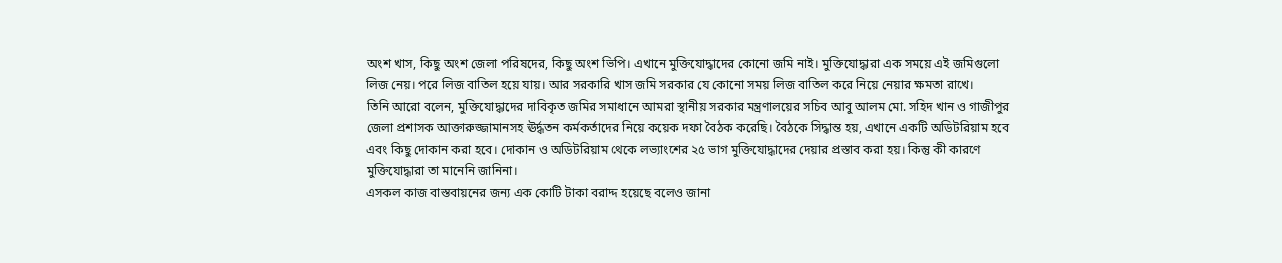অংশ খাস, কিছু অংশ জেলা পরিষদের, কিছু অংশ ভিপি। এখানে মুক্তিযোদ্ধাদের কোনো জমি নাই। মুক্তিযোদ্ধারা এক সময়ে এই জমিগুলো লিজ নেয়। পরে লিজ বাতিল হয়ে যায়। আর সরকারি খাস জমি সরকার যে কোনো সময় লিজ বাতিল করে নিয়ে নেয়ার ক্ষমতা রাখে।
তিনি আরো বলেন, মুক্তিযোদ্ধাদের দাবিকৃত জমির সমাধানে আমরা স্থানীয় সরকার মন্ত্রণালয়ের সচিব আবু আলম মো. সহিদ খান ও গাজীপুর জেলা প্রশাসক আক্তারুজ্জামানসহ ঊর্দ্ধতন কর্মকর্তাদের নিয়ে কয়েক দফা বৈঠক করেছি। বৈঠকে সিদ্ধান্ত হয়, এখানে একটি অডিটরিয়াম হবে এবং কিছু দোকান করা হবে। দোকান ও অডিটরিয়াম থেকে লভ্যাংশের ২৫ ভাগ মুক্তিযোদ্ধাদের দেয়ার প্রস্তাব করা হয়। কিন্তু কী কারণে মুক্তিযোদ্ধারা তা মানেনি জানিনা।
এসকল কাজ বাস্তবায়নের জন্য এক কোটি টাকা বরাদ্দ হয়েছে বলেও জানা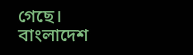গেছে।
বাংলাদেশ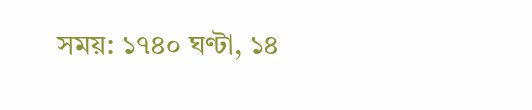সময়: ১৭৪০ ঘণ্টা, ১৪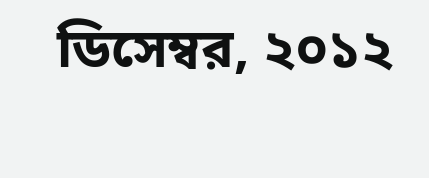ডিসেম্বর, ২০১২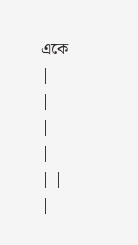একে
|
|
|
|
| |
|